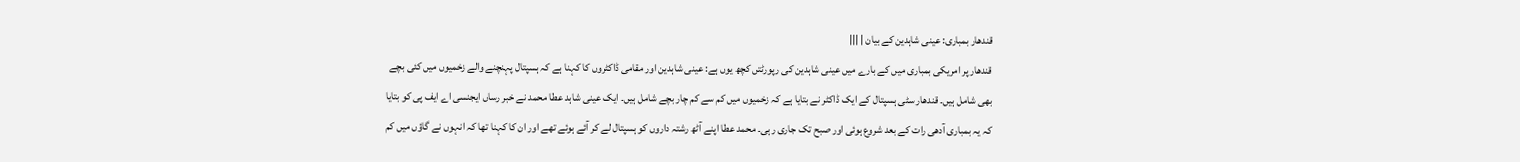قندھار بمباری: عینی شاہدین کے بیان | |||
قندھار پر امریکی بمباری میں کے بارے میں عینی شاہدین کی رپورٹتں کچھ یوں ہے: عینی شاہدین اور مقامی ڈاکٹروں کا کہنا ہے کہ ہسپتال پہنچنے والے زخمیوں میں کئی بچے بھی شامل ہیں۔ قندھار سٹی ہسپتال کے ایک ڈاکٹر نے بتایا ہے کہ زخمیوں میں کم سے کم چار بچے شامل ہیں۔ ایک عینی شاہد عطا محمد نے خبر رساں ایجنسی اے ایف پی کو بتایا کہ یہ بمباری آدھی رات کے بعد شروع ہوئی اور صبح تک جاری رہی۔ محمد عطا اپنے آٹھ رشتہ داروں کو ہسپتال لے کر آئے ہوئے تھے اور ان کا کہنا تھا کہ انہوں نے گاؤں میں کم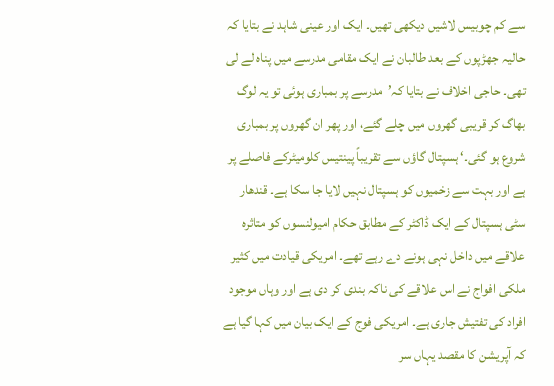سے کم چوبیس لاشیں دیکھی تھیں۔ ایک اور عینی شاہد نے بتایا کہ حالیہ جھڑپوں کے بعد طالبان نے ایک مقامی مدرسے میں پناہ لے لی تھی۔ حاجی اخلاف نے بتایا کہ’مدرسے پر بمباری ہوئی تو یہ لوگ بھاگ کر قریبی گھروں میں چلے گئے، اور پھر ان گھروں پر بمباری شروع ہو گئی۔‘ ہسپتال گاؤں سے تقریباً پینتیس کلومیٹرکے فاصلے پر ہے اور بہت سے زخمیوں کو ہسپتال نہیں لایا جا سکا ہے۔ قندھار سٹی ہسپتال کے ایک ڈاکٹر کے مطابق حکام امیولنسوں کو متاثرہ علاقے میں داخل نہی ہونے دے رہے تھے۔ امریکی قیادت میں کثیر ملکی افواج نے اس علاقے کی ناکہ بندی کر دی ہے اور وہاں موجود افراد کی تفتیش جاری ہے۔ امریکی فوج کے ایک بیان میں کہا گیا ہے کہ آپریشن کا مقصد یہاں سر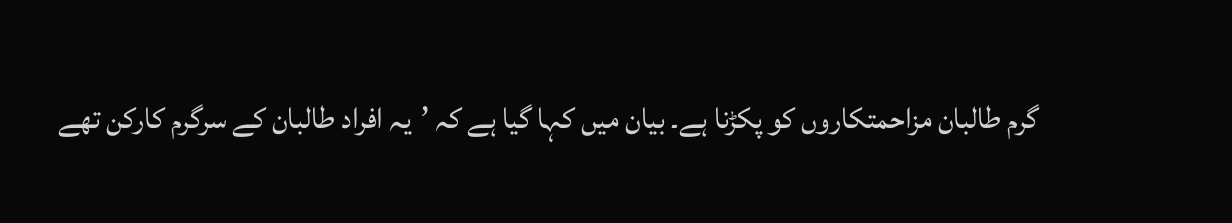گرم طالبان مزاحمتکاروں کو پکڑنا ہے۔ بیان میں کہا گیا ہے کہ ’یہ افراد طالبان کے سرگرم کارکن تھے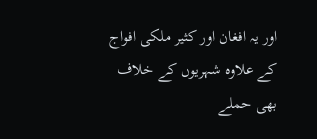اور یہ افغان اور کثیر ملکی افواج کے علاوہ شہریوں کے خلاف بھی حملے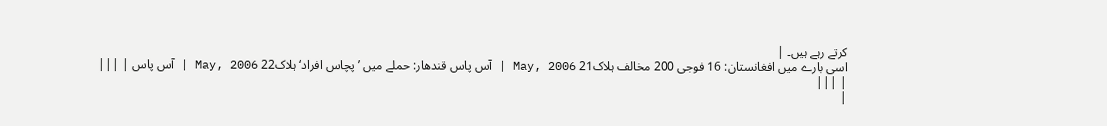کرتے رہے ہیں۔ |
اسی بارے میں افغانستان: 16 فوجی 200 مخالف ہلاک21 May, 2006 | آس پاس قندھار: حملے میں ’پچاس افراد‘ ہلاک22 May, 2006 | آس پاس | |||
| |||
|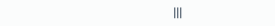|||